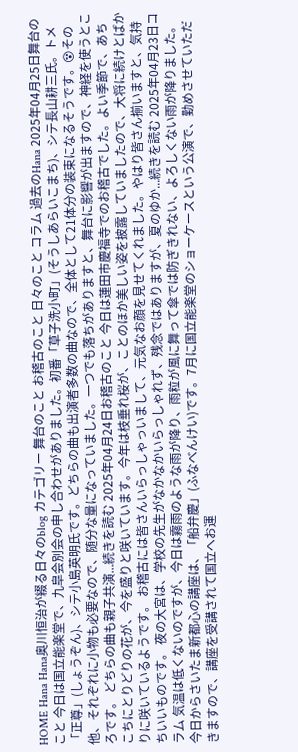HOME Hana Hana奥川恒治が綴る日々のblog カテゴリー 舞台のこと お稽古のこと 日々のこと コラム 過去のHana 2025年04月25日舞台のこと 今日は国立能楽堂で、九皐会別会の申し合わせがありました。初番「草子洗小町」(そうしあらいこまち)、シテ長山耕三氏。トメ「正尊」(しょうぞん)、シテ小島英明氏です。どちらの曲も出演者多数の曲なので、全体として21体分の装束になるそうです。😵その他、それぞれに小物も必要なので、随分な量になっていました。一つでも落ちがありますと、舞台に影響が出ますので、神経を使うところです。 どちらの曲も親子共演...続きを読む 2025年04月24日お稽古のこと 今日は蓮田市慶福寺でのお稽古でした。よい季節で、あちこちにとりどりの花が、今を盛りと咲いています。今年は枝垂れ桜が、ことのほか美しい姿を披露していましたので、大将に続けとばかりに咲いているようです。 お稽古には皆さんいらっしゃっいまして、元気なお顔を見せてくれました。やはり皆さん揃いますと、気持ちいいものです。 夜の大宮は、学校の先生がなかなかいらっしゃれず、残念ではありますが、夏のゆか...続きを読む 2025年04月23日コラム 気温は低くないのですが、今日は霧雨のような雨が降り、雨粒が風に舞って傘では防ぎきれない、よろしくない雨が降りました。 今日からさいたま新都心の講座は、「船弁慶」(ふなべんけい)です。7月に国立能楽堂のショーケースという公演で、勤めさせていただきますので、講座を受講されて国立へお運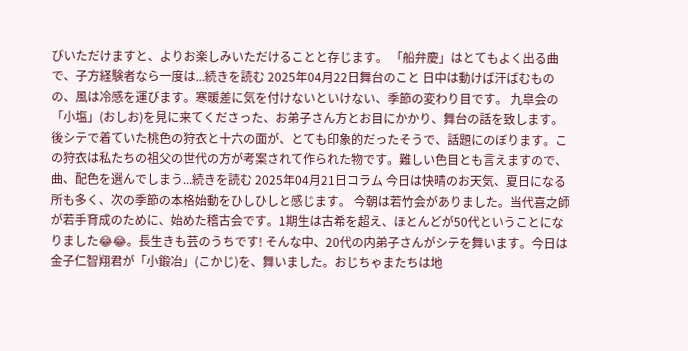びいただけますと、よりお楽しみいただけることと存じます。 「船弁慶」はとてもよく出る曲で、子方経験者なら一度は...続きを読む 2025年04月22日舞台のこと 日中は動けば汗ばむものの、風は冷感を運びます。寒暖差に気を付けないといけない、季節の変わり目です。 九皐会の「小塩」(おしお)を見に来てくださった、お弟子さん方とお目にかかり、舞台の話を致します。 後シテで着ていた桃色の狩衣と十六の面が、とても印象的だったそうで、話題にのぼります。この狩衣は私たちの祖父の世代の方が考案されて作られた物です。難しい色目とも言えますので、曲、配色を選んでしまう...続きを読む 2025年04月21日コラム 今日は快晴のお天気、夏日になる所も多く、次の季節の本格始動をひしひしと感じます。 今朝は若竹会がありました。当代喜之師が若手育成のために、始めた稽古会です。1期生は古希を超え、ほとんどが50代ということになりました😂😂。長生きも芸のうちです! そんな中、20代の内弟子さんがシテを舞います。今日は金子仁智翔君が「小鍛冶」(こかじ)を、舞いました。おじちゃまたちは地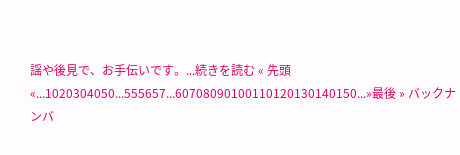謡や後見で、お手伝いです。...続きを読む « 先頭«...1020304050...555657...60708090100110120130140150...»最後 » バックナンバ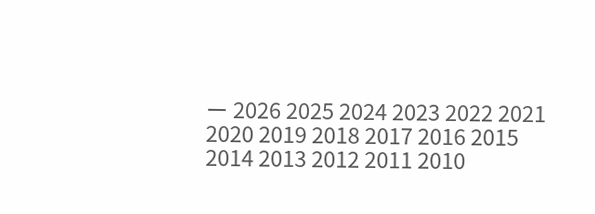ー 2026 2025 2024 2023 2022 2021 2020 2019 2018 2017 2016 2015 2014 2013 2012 2011 2010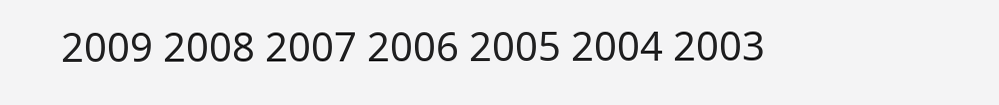2009 2008 2007 2006 2005 2004 2003